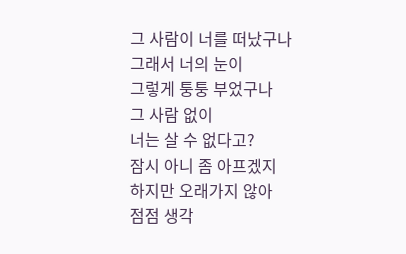그 사람이 너를 떠났구나
그래서 너의 눈이
그렇게 퉁퉁 부었구나
그 사람 없이
너는 살 수 없다고?
잠시 아니 좀 아프겠지
하지만 오래가지 않아
점점 생각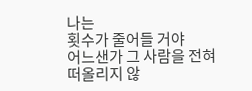나는
횟수가 줄어들 거야
어느샌가 그 사람을 전혀
떠올리지 않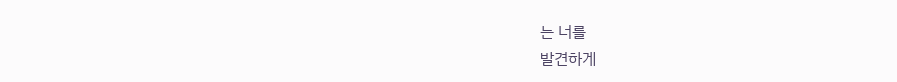는 너를
발견하게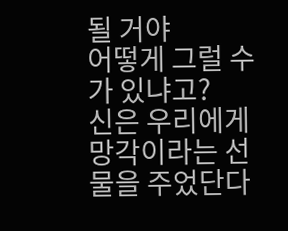될 거야
어떻게 그럴 수가 있냐고?
신은 우리에게
망각이라는 선물을 주었단다